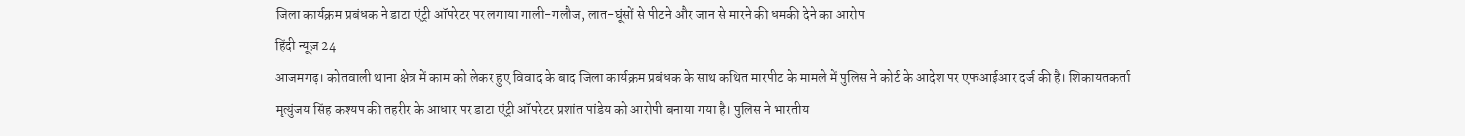जिला कार्यक्रम प्रबंधक ने डाटा एंट्री ऑपरेटर पर लगाया गाली-गलौज, लात-घूंसों से पीटने और जान से मारने की धमकी देने का आरोप
हिंदी न्यूज़ 24
आजमगढ़। कोतवाली थाना क्षेत्र में काम को लेकर हुए विवाद के बाद जिला कार्यक्रम प्रबंधक के साथ कथित मारपीट के मामले में पुलिस ने कोर्ट के आदेश पर एफआईआर दर्ज की है। शिकायतकर्ता मृत्युंजय सिंह कश्यप की तहरीर के आधार पर डाटा एंट्री ऑपरेटर प्रशांत पांडेय को आरोपी बनाया गया है। पुलिस ने भारतीय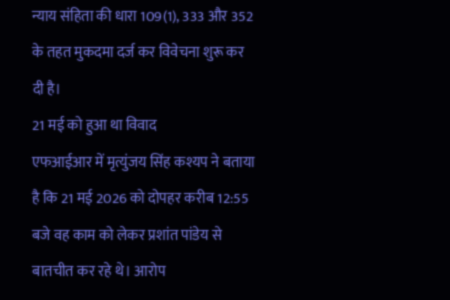न्याय संहिता की धारा 109(1), 333 और 352 के तहत मुकदमा दर्ज कर विवेचना शुरू कर दी है।
21 मई को हुआ था विवाद
एफआईआर में मृत्युंजय सिंह कश्यप ने बताया है कि 21 मई 2026 को दोपहर करीब 12:55 बजे वह काम को लेकर प्रशांत पांडेय से बातचीत कर रहे थे। आरोप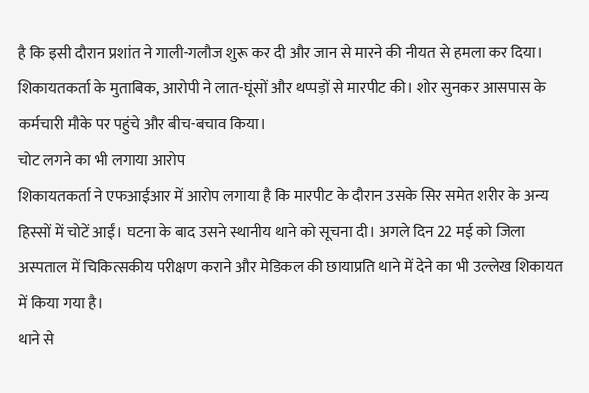है कि इसी दौरान प्रशांत ने गाली-गलौज शुरू कर दी और जान से मारने की नीयत से हमला कर दिया। शिकायतकर्ता के मुताबिक, आरोपी ने लात-घूंसों और थप्पड़ों से मारपीट की। शोर सुनकर आसपास के कर्मचारी मौके पर पहुंचे और बीच-बचाव किया।
चोट लगने का भी लगाया आरोप
शिकायतकर्ता ने एफआईआर में आरोप लगाया है कि मारपीट के दौरान उसके सिर समेत शरीर के अन्य हिस्सों में चोटें आईं। घटना के बाद उसने स्थानीय थाने को सूचना दी। अगले दिन 22 मई को जिला अस्पताल में चिकित्सकीय परीक्षण कराने और मेडिकल की छायाप्रति थाने में देने का भी उल्लेख शिकायत में किया गया है।
थाने से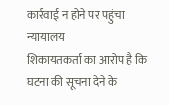कार्रवाई न होने पर पहुंचा न्यायालय
शिकायतकर्ता का आरोप है कि घटना की सूचना देने के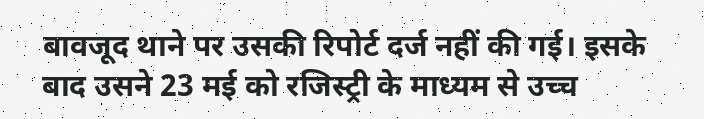बावजूद थाने पर उसकी रिपोर्ट दर्ज नहीं की गई। इसके बाद उसने 23 मई को रजिस्ट्री के माध्यम से उच्च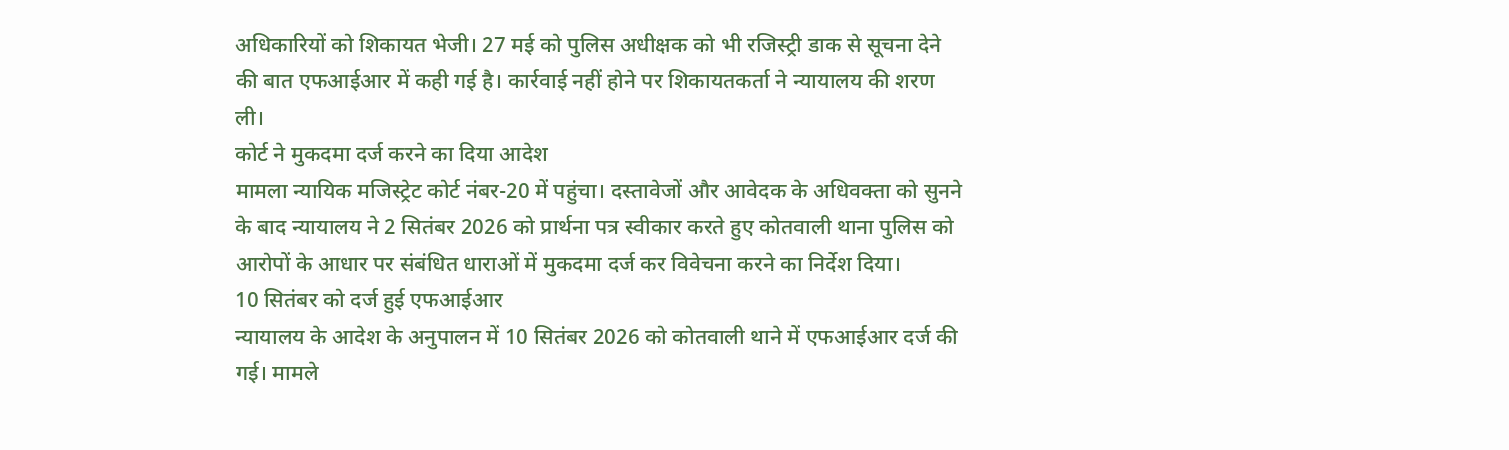अधिकारियों को शिकायत भेजी। 27 मई को पुलिस अधीक्षक को भी रजिस्ट्री डाक से सूचना देने की बात एफआईआर में कही गई है। कार्रवाई नहीं होने पर शिकायतकर्ता ने न्यायालय की शरण ली।
कोर्ट ने मुकदमा दर्ज करने का दिया आदेश
मामला न्यायिक मजिस्ट्रेट कोर्ट नंबर-20 में पहुंचा। दस्तावेजों और आवेदक के अधिवक्ता को सुनने के बाद न्यायालय ने 2 सितंबर 2026 को प्रार्थना पत्र स्वीकार करते हुए कोतवाली थाना पुलिस को आरोपों के आधार पर संबंधित धाराओं में मुकदमा दर्ज कर विवेचना करने का निर्देश दिया।
10 सितंबर को दर्ज हुई एफआईआर
न्यायालय के आदेश के अनुपालन में 10 सितंबर 2026 को कोतवाली थाने में एफआईआर दर्ज की गई। मामले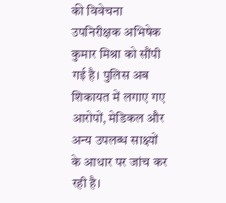की विवेचना उपनिरीक्षक अभिषेक कुमार मिश्रा को सौंपी गई है। पुलिस अब शिकायत में लगाए गए आरोपों, मेडिकल और अन्य उपलब्ध साक्ष्यों के आधार पर जांच कर रही है।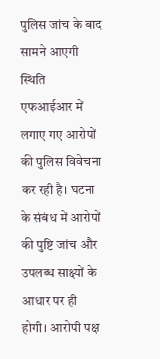पुलिस जांच के बाद सामने आएगी स्थिति
एफआईआर में लगाए गए आरोपों की पुलिस विवेचना कर रही है। घटना के संबंध में आरोपों की पुष्टि जांच और उपलब्ध साक्ष्यों के आधार पर ही होगी। आरोपी पक्ष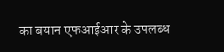का बयान एफआईआर के उपलब्ध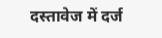दस्तावेज में दर्ज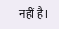नहीं है।